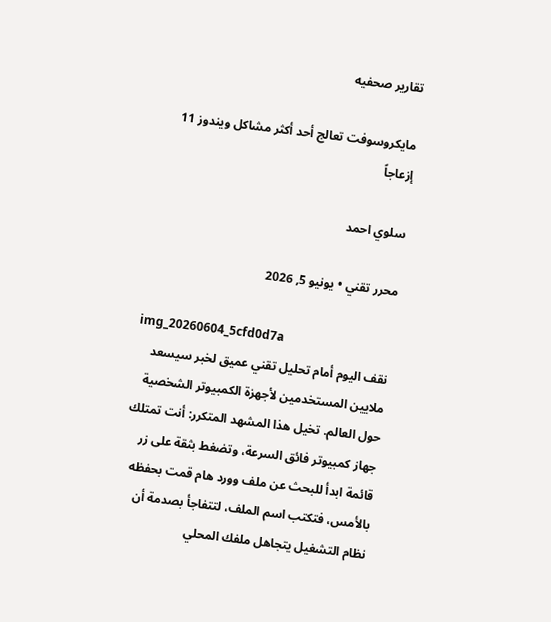تقارير صحفيه

مايكروسوفت تعالج أحد أكثر مشاكل ويندوز 11 إزعاجاً

سلوي احمد

محرر تقني • يونيو 5, 2026

img_20260604_5cfd0d7a
نقف اليوم أمام تحليل تقني عميق لخبر سيسعد ملايين المستخدمين لأجهزة الكمبيوتر الشخصية حول العالم. تخيل هذا المشهد المتكرر: أنت تمتلك جهاز كمبيوتر فائق السرعة، وتضغط بثقة على زر قائمة ابدأ للبحث عن ملف وورد هام قمت بحفظه بالأمس، فتكتب اسم الملف، لتتفاجأ بصدمة أن نظام التشغيل يتجاهل ملفك المحلي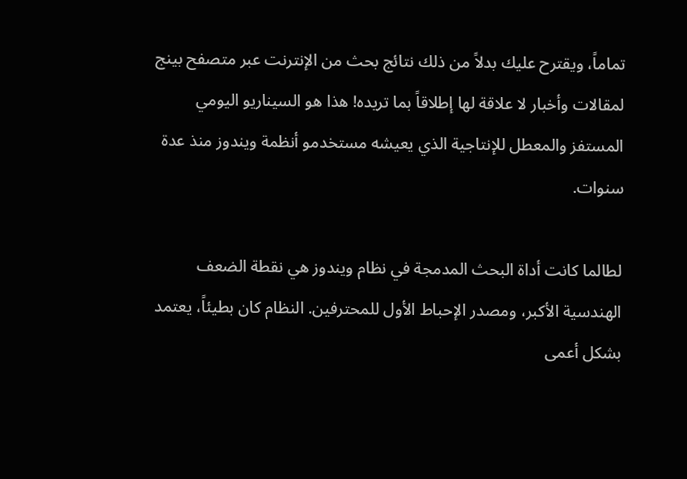تماماً، ويقترح عليك بدلاً من ذلك نتائج بحث من الإنترنت عبر متصفح بينج لمقالات وأخبار لا علاقة لها إطلاقاً بما تريده! هذا هو السيناريو اليومي المستفز والمعطل للإنتاجية الذي يعيشه مستخدمو أنظمة ويندوز منذ عدة سنوات.

لطالما كانت أداة البحث المدمجة في نظام ويندوز هي نقطة الضعف الهندسية الأكبر، ومصدر الإحباط الأول للمحترفين. النظام كان بطيئاً، يعتمد بشكل أعمى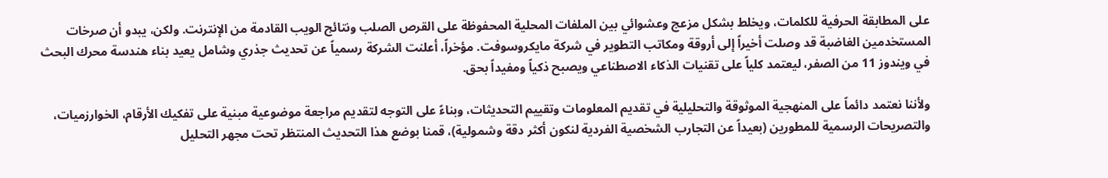على المطابقة الحرفية للكلمات، ويخلط بشكل مزعج وعشوائي بين الملفات المحلية المحفوظة على القرص الصلب ونتائج الويب القادمة من الإنترنت. ولكن، يبدو أن صرخات المستخدمين الغاضبة قد وصلت أخيراً إلى أروقة ومكاتب التطوير في شركة مايكروسوفت. مؤخراً، أعلنت الشركة رسمياً عن تحديث جذري وشامل يعيد بناء هندسة محرك البحث في ويندوز 11 من الصفر، ليعتمد كلياً على تقنيات الذكاء الاصطناعي ويصبح ذكياً ومفيداً بحق.

ولأننا نعتمد دائماً على المنهجية الموثوقة والتحليلية في تقديم المعلومات وتقييم التحديثات، وبناءً على التوجه لتقديم مراجعة موضوعية مبنية على تفكيك الأرقام، الخوارزميات، والتصريحات الرسمية للمطورين (بعيداً عن التجارب الشخصية الفردية لنكون أكثر دقة وشمولية)، قمنا بوضع هذا التحديث المنتظر تحت مجهر التحليل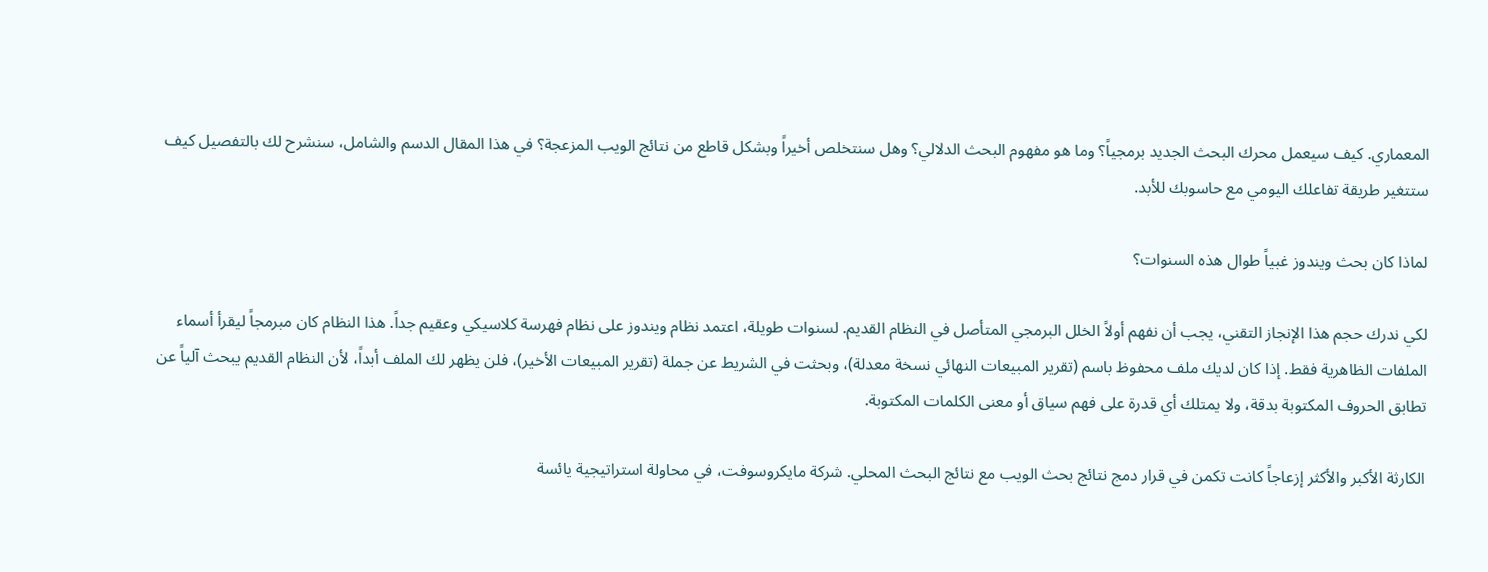المعماري. كيف سيعمل محرك البحث الجديد برمجياً؟ وما هو مفهوم البحث الدلالي؟ وهل سنتخلص أخيراً وبشكل قاطع من نتائج الويب المزعجة؟ في هذا المقال الدسم والشامل، سنشرح لك بالتفصيل كيف ستتغير طريقة تفاعلك اليومي مع حاسوبك للأبد.

لماذا كان بحث ويندوز غبياً طوال هذه السنوات؟

لكي ندرك حجم هذا الإنجاز التقني، يجب أن نفهم أولاً الخلل البرمجي المتأصل في النظام القديم. لسنوات طويلة، اعتمد نظام ويندوز على نظام فهرسة كلاسيكي وعقيم جداً. هذا النظام كان مبرمجاً ليقرأ أسماء الملفات الظاهرية فقط. إذا كان لديك ملف محفوظ باسم (تقرير المبيعات النهائي نسخة معدلة)، وبحثت في الشريط عن جملة (تقرير المبيعات الأخير)، فلن يظهر لك الملف أبداً، لأن النظام القديم يبحث آلياً عن تطابق الحروف المكتوبة بدقة، ولا يمتلك أي قدرة على فهم سياق أو معنى الكلمات المكتوبة.

الكارثة الأكبر والأكثر إزعاجاً كانت تكمن في قرار دمج نتائج بحث الويب مع نتائج البحث المحلي. شركة مايكروسوفت، في محاولة استراتيجية يائسة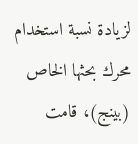لزيادة نسبة استخدام محرك بحثها الخاص (بينج)، قامت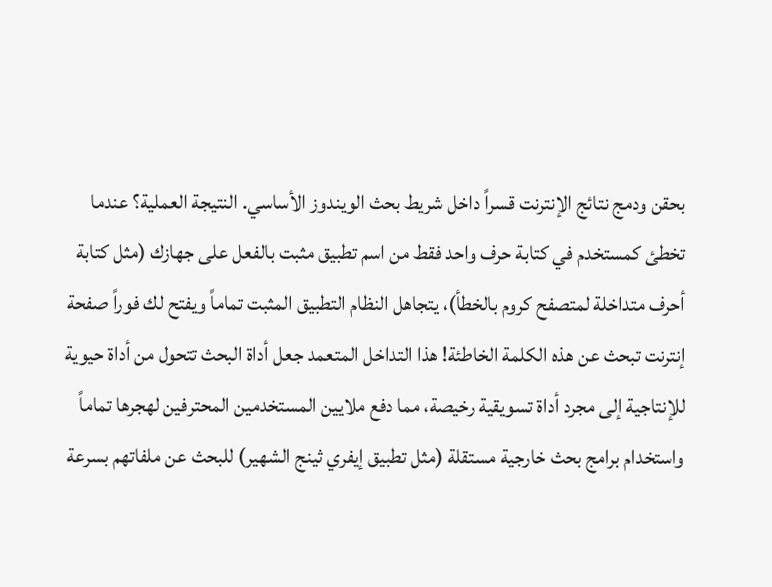بحقن ودمج نتائج الإنترنت قسراً داخل شريط بحث الويندوز الأساسي. النتيجة العملية؟ عندما تخطئ كمستخدم في كتابة حرف واحد فقط من اسم تطبيق مثبت بالفعل على جهازك (مثل كتابة أحرف متداخلة لمتصفح كروم بالخطأ)، يتجاهل النظام التطبيق المثبت تماماً ويفتح لك فوراً صفحة إنترنت تبحث عن هذه الكلمة الخاطئة! هذا التداخل المتعمد جعل أداة البحث تتحول من أداة حيوية للإنتاجية إلى مجرد أداة تسويقية رخيصة، مما دفع ملايين المستخدمين المحترفين لهجرها تماماً واستخدام برامج بحث خارجية مستقلة (مثل تطبيق إيفري ثينج الشهير) للبحث عن ملفاتهم بسرعة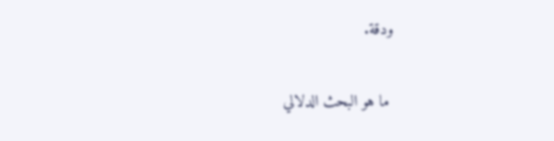ودقة.

 ما هو البحث الدلالي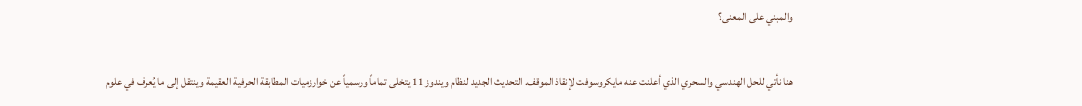والمبني على المعنى؟

هنا نأتي للحل الهندسي والسحري الذي أعلنت عنه مايكروسوفت لإنقاذ الموقف. التحديث الجديد لنظام ويندوز 11 يتخلى تماماً ورسمياً عن خوارزميات المطابقة الحرفية العقيمة وينتقل إلى ما يُعرف في علوم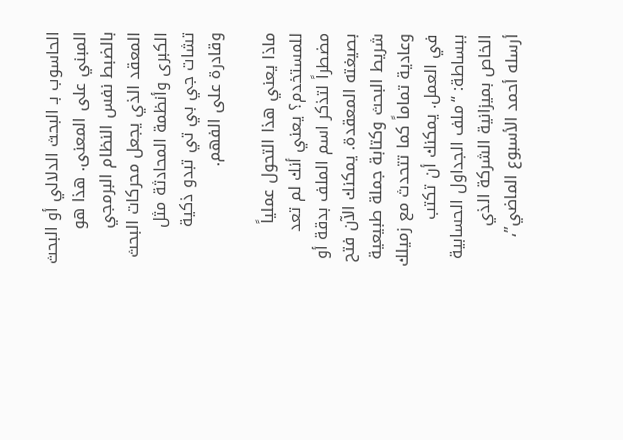الحاسوب بـ البحث الدلالي أو البحث المبني على المعنى. هذا هو بالضبط نفس النظام البرمجي المعقد الذي يجعل محركات البحث الكبرى وأنظمة المحادثة مثل تشات جي بي تي تبدو ذكية وقادرة على الفهم.

ماذا يعني هذا التحول عملياً للمستخدم؟ يعني أنك لم تعد مضطراً لتذكر اسم الملف بدقة أو بصيغته المعقدة. يمكنك الآن فتح شريط البحث وكتابة جملة طبيعية وعادية تماماً كما تتحدث مع زميلك في العمل. يمكنك أن تكتب ببساطة: “ملف الجداول الحسابية الخاص بميزانية الشركة الذي أرسله أحمد الأسبوع الماضي”،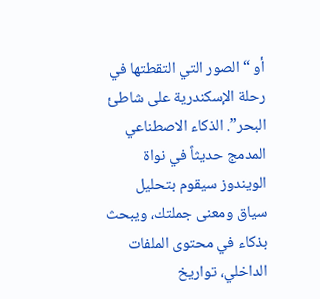أو “الصور التي التقطتها في رحلة الإسكندرية على شاطئ البحر”. الذكاء الاصطناعي المدمج حديثاً في نواة الويندوز سيقوم بتحليل سياق ومعنى جملتك، ويبحث بذكاء في محتوى الملفات الداخلي، تواريخ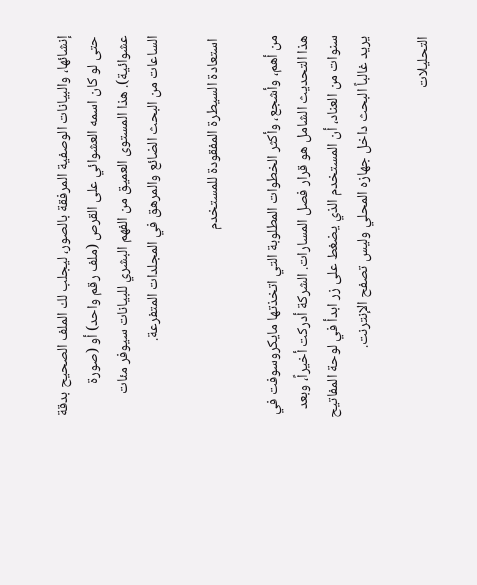إنشائها، والبيانات الوصفية المرفقة بالصور، ليجلب لك الملف الصحيح بدقة حتى لو كان اسمه العشوائي على القرص (ملف رقم واحد) أو (صورة عشوائية). هذا المستوى العميق من الفهم البشري للبيانات سيوفر مئات الساعات من البحث الضائع والمرهق في المجلدات المتفرعة.

 استعادة السيطرة المفقودة للمستخدم

من أهم، وأشجع، وأكثر الخطوات المطلوبة التي اتخذتها مايكروسوفت في هذا التحديث الشامل هو قرار فصل المسارات. الشركة أدركت أخيراً، وبعد سنوات من العناد، أن المستخدم الذي يضغط على زر ابدأ في لوحة المفاتيح يريد غالباً البحث داخل جهازه المحلي وليس تصفح الإنترنت.

التحليلات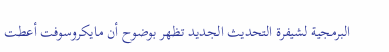البرمجية لشيفرة التحديث الجديد تظهر بوضوح أن مايكروسوفت أعطت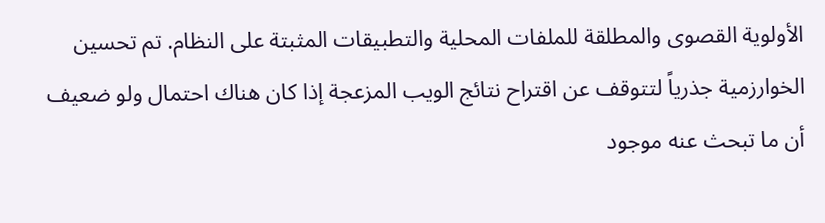الأولوية القصوى والمطلقة للملفات المحلية والتطبيقات المثبتة على النظام. تم تحسين الخوارزمية جذرياً لتتوقف عن اقتراح نتائج الويب المزعجة إذا كان هناك احتمال ولو ضعيف أن ما تبحث عنه موجود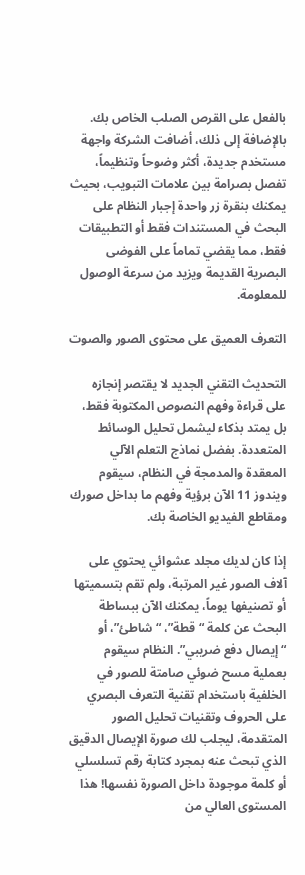بالفعل على القرص الصلب الخاص بك. بالإضافة إلى ذلك، أضافت الشركة واجهة مستخدم جديدة، أكثر وضوحاً وتنظيماً، تفصل بصرامة بين علامات التبويب، بحيث يمكنك بنقرة زر واحدة إجبار النظام على البحث في المستندات فقط أو التطبيقات فقط، مما يقضي تماماً على الفوضى البصرية القديمة ويزيد من سرعة الوصول للمعلومة.

التعرف العميق على محتوى الصور والصوت

التحديث التقني الجديد لا يقتصر إنجازه على قراءة وفهم النصوص المكتوبة فقط، بل يمتد بذكاء ليشمل تحليل الوسائط المتعددة. بفضل نماذج التعلم الآلي المعقدة والمدمجة في النظام، سيقوم ويندوز 11 الآن برؤية وفهم ما بداخل صورك ومقاطع الفيديو الخاصة بك.

إذا كان لديك مجلد عشوائي يحتوي على آلاف الصور غير المرتبة، ولم تقم بتسميتها أو تصنيفها يوماً، يمكنك الآن ببساطة البحث عن كلمة “قطة”، “شاطئ”، أو “إيصال دفع ضريبي”. النظام سيقوم بعملية مسح ضوئي صامتة للصور في الخلفية باستخدام تقنية التعرف البصري على الحروف وتقنيات تحليل الصور المتقدمة، ليجلب لك صورة الإيصال الدقيق الذي تبحث عنه بمجرد كتابة رقم تسلسلي أو كلمة موجودة داخل الصورة نفسها! هذا المستوى العالي من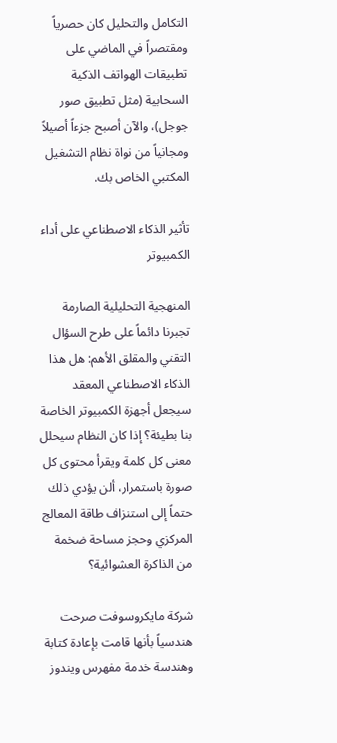التكامل والتحليل كان حصرياً ومقتصراً في الماضي على تطبيقات الهواتف الذكية السحابية (مثل تطبيق صور جوجل)، والآن أصبح جزءاً أصيلاً ومجانياً من نواة نظام التشغيل المكتبي الخاص بك.

تأثير الذكاء الاصطناعي على أداء الكمبيوتر

المنهجية التحليلية الصارمة تجبرنا دائماً على طرح السؤال التقني والمقلق الأهم: هل هذا الذكاء الاصطناعي المعقد سيجعل أجهزة الكمبيوتر الخاصة بنا بطيئة؟ إذا كان النظام سيحلل معنى كل كلمة ويقرأ محتوى كل صورة باستمرار، ألن يؤدي ذلك حتماً إلى استنزاف طاقة المعالج المركزي وحجز مساحة ضخمة من الذاكرة العشوائية؟

شركة مايكروسوفت صرحت هندسياً بأنها قامت بإعادة كتابة وهندسة خدمة مفهرس ويندوز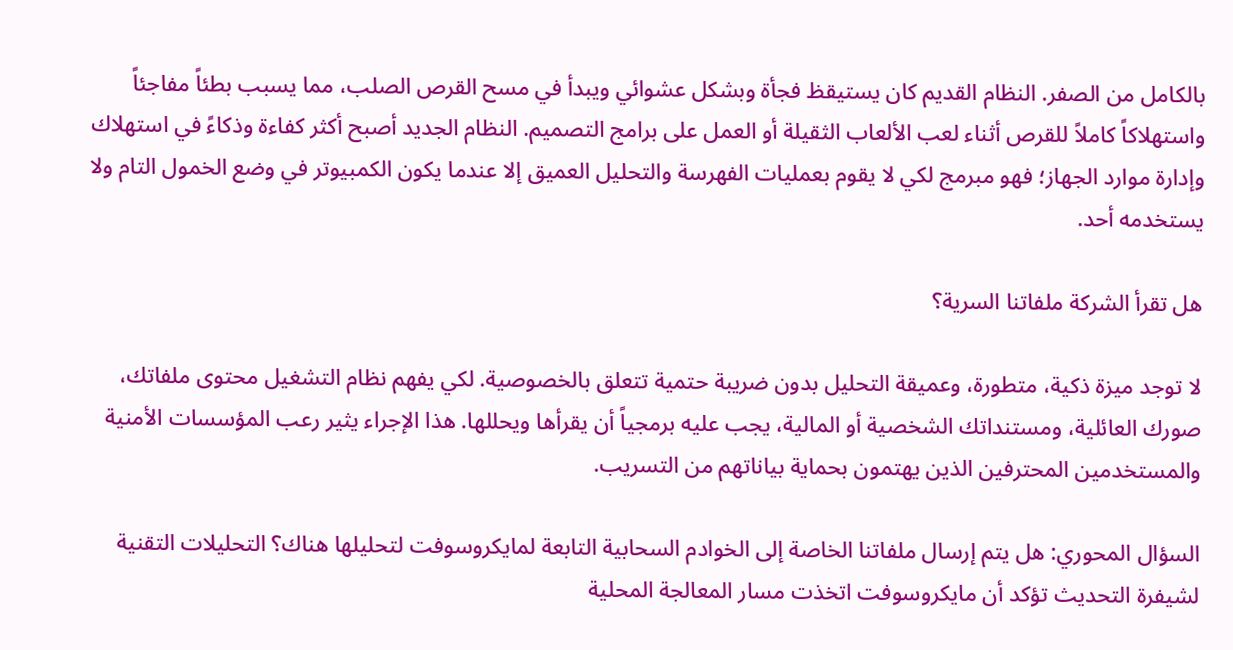بالكامل من الصفر. النظام القديم كان يستيقظ فجأة وبشكل عشوائي ويبدأ في مسح القرص الصلب، مما يسبب بطئاً مفاجئاً واستهلاكاً كاملاً للقرص أثناء لعب الألعاب الثقيلة أو العمل على برامج التصميم. النظام الجديد أصبح أكثر كفاءة وذكاءً في استهلاك وإدارة موارد الجهاز؛ فهو مبرمج لكي لا يقوم بعمليات الفهرسة والتحليل العميق إلا عندما يكون الكمبيوتر في وضع الخمول التام ولا يستخدمه أحد.

هل تقرأ الشركة ملفاتنا السرية؟

لا توجد ميزة ذكية، متطورة، وعميقة التحليل بدون ضريبة حتمية تتعلق بالخصوصية. لكي يفهم نظام التشغيل محتوى ملفاتك، صورك العائلية، ومستنداتك الشخصية أو المالية، يجب عليه برمجياً أن يقرأها ويحللها. هذا الإجراء يثير رعب المؤسسات الأمنية والمستخدمين المحترفين الذين يهتمون بحماية بياناتهم من التسريب.

السؤال المحوري: هل يتم إرسال ملفاتنا الخاصة إلى الخوادم السحابية التابعة لمايكروسوفت لتحليلها هناك؟ التحليلات التقنية لشيفرة التحديث تؤكد أن مايكروسوفت اتخذت مسار المعالجة المحلية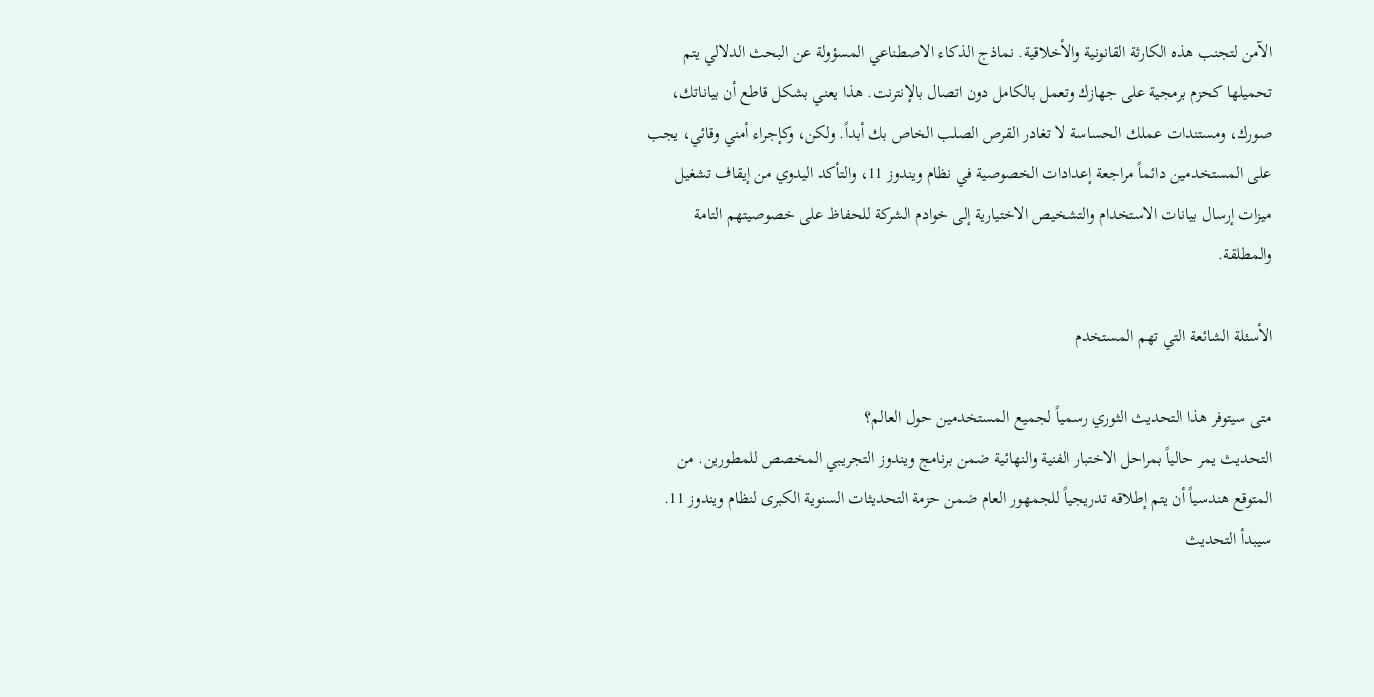الآمن لتجنب هذه الكارثة القانونية والأخلاقية. نماذج الذكاء الاصطناعي المسؤولة عن البحث الدلالي يتم تحميلها كحزم برمجية على جهازك وتعمل بالكامل دون اتصال بالإنترنت. هذا يعني بشكل قاطع أن بياناتك، صورك، ومستندات عملك الحساسة لا تغادر القرص الصلب الخاص بك أبداً. ولكن، وكإجراء أمني وقائي، يجب على المستخدمين دائماً مراجعة إعدادات الخصوصية في نظام ويندوز 11، والتأكد اليدوي من إيقاف تشغيل ميزات إرسال بيانات الاستخدام والتشخيص الاختيارية إلى خوادم الشركة للحفاظ على خصوصيتهم التامة والمطلقة.

الأسئلة الشائعة التي تهم المستخدم

متى سيتوفر هذا التحديث الثوري رسمياً لجميع المستخدمين حول العالم؟
التحديث يمر حالياً بمراحل الاختبار الفنية والنهائية ضمن برنامج ويندوز التجريبي المخصص للمطورين. من المتوقع هندسياً أن يتم إطلاقه تدريجياً للجمهور العام ضمن حزمة التحديثات السنوية الكبرى لنظام ويندوز 11. سيبدأ التحديث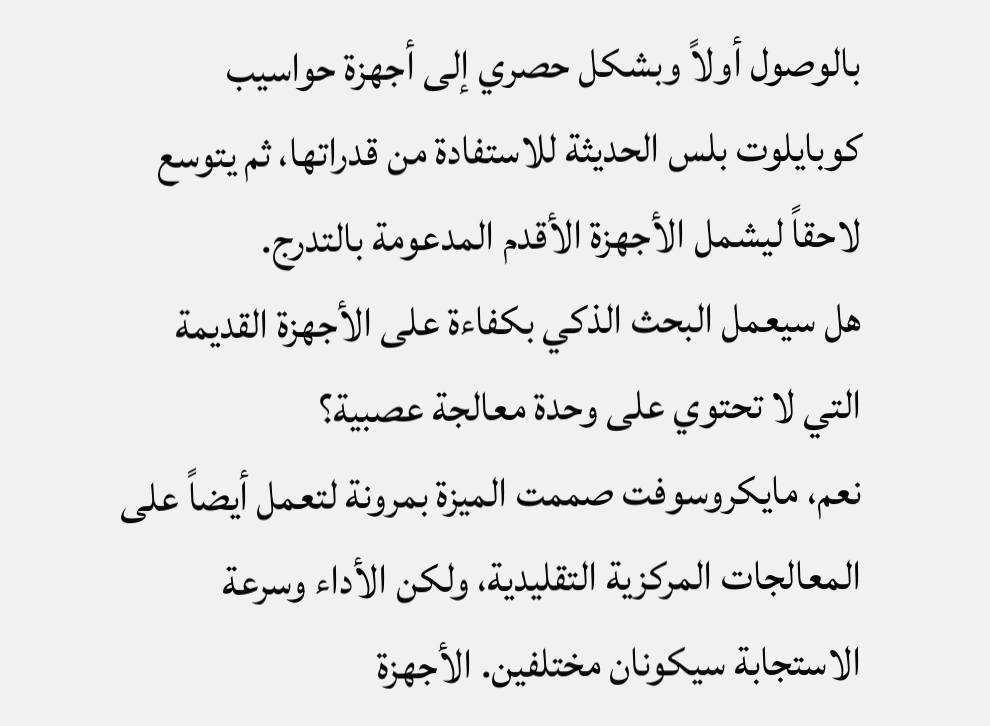بالوصول أولاً وبشكل حصري إلى أجهزة حواسيب كوبايلوت بلس الحديثة للاستفادة من قدراتها، ثم يتوسع لاحقاً ليشمل الأجهزة الأقدم المدعومة بالتدرج.
هل سيعمل البحث الذكي بكفاءة على الأجهزة القديمة التي لا تحتوي على وحدة معالجة عصبية؟
نعم، مايكروسوفت صممت الميزة بمرونة لتعمل أيضاً على المعالجات المركزية التقليدية، ولكن الأداء وسرعة الاستجابة سيكونان مختلفين. الأجهزة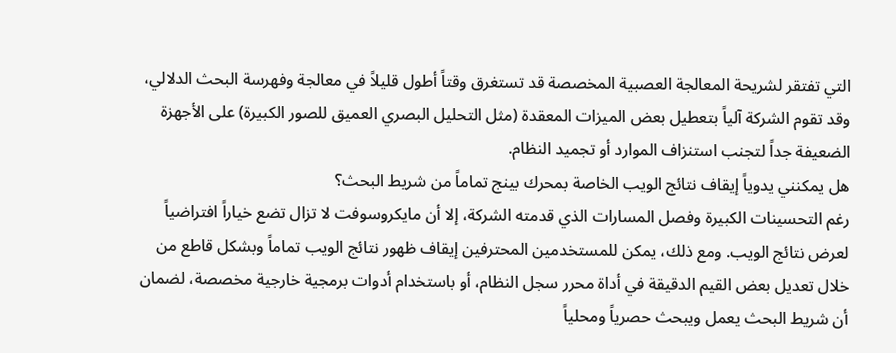التي تفتقر لشريحة المعالجة العصبية المخصصة قد تستغرق وقتاً أطول قليلاً في معالجة وفهرسة البحث الدلالي، وقد تقوم الشركة آلياً بتعطيل بعض الميزات المعقدة (مثل التحليل البصري العميق للصور الكبيرة) على الأجهزة الضعيفة جداً لتجنب استنزاف الموارد أو تجميد النظام.
هل يمكنني يدوياً إيقاف نتائج الويب الخاصة بمحرك بينج تماماً من شريط البحث؟
رغم التحسينات الكبيرة وفصل المسارات الذي قدمته الشركة، إلا أن مايكروسوفت لا تزال تضع خياراً افتراضياً لعرض نتائج الويب. ومع ذلك، يمكن للمستخدمين المحترفين إيقاف ظهور نتائج الويب تماماً وبشكل قاطع من خلال تعديل بعض القيم الدقيقة في أداة محرر سجل النظام، أو باستخدام أدوات برمجية خارجية مخصصة، لضمان أن شريط البحث يعمل ويبحث حصرياً ومحلياً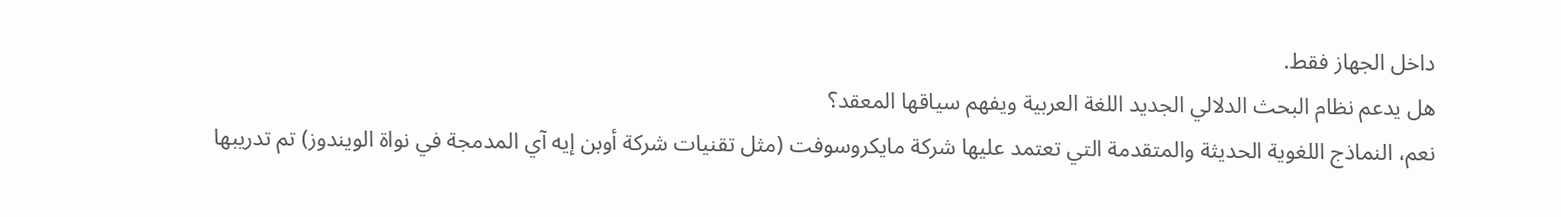داخل الجهاز فقط.
هل يدعم نظام البحث الدلالي الجديد اللغة العربية ويفهم سياقها المعقد؟
نعم، النماذج اللغوية الحديثة والمتقدمة التي تعتمد عليها شركة مايكروسوفت (مثل تقنيات شركة أوبن إيه آي المدمجة في نواة الويندوز) تم تدريبها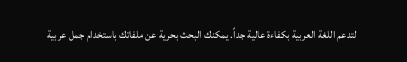لتدعم اللغة العربية بكفاءة عالية جداً. يمكنك البحث بحرية عن ملفاتك باستخدام جمل عربية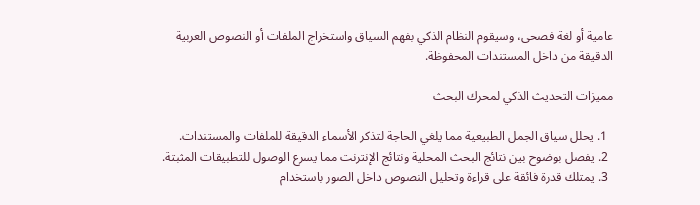عامية أو لغة فصحى، وسيقوم النظام الذكي بفهم السياق واستخراج الملفات أو النصوص العربية الدقيقة من داخل المستندات المحفوظة.

مميزات التحديث الذكي لمحرك البحث

  1. يحلل سياق الجمل الطبيعية مما يلغي الحاجة لتذكر الأسماء الدقيقة للملفات والمستندات.
  2. يفصل بوضوح بين نتائج البحث المحلية ونتائج الإنترنت مما يسرع الوصول للتطبيقات المثبتة.
  3. يمتلك قدرة فائقة على قراءة وتحليل النصوص داخل الصور باستخدام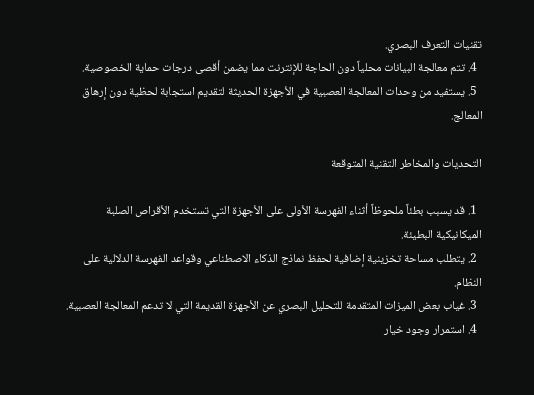تقنيات التعرف البصري.
  4. تتم معالجة البيانات محلياً دون الحاجة للإنترنت مما يضمن أقصى درجات حماية الخصوصية.
  5. يستفيد من وحدات المعالجة العصبية في الأجهزة الحديثة لتقديم استجابة لحظية دون إرهاق المعالج.

التحديات والمخاطر التقنية المتوقعة

  1. قد يسبب بطئاً ملحوظاً أثناء الفهرسة الأولى على الأجهزة التي تستخدم الأقراص الصلبة الميكانيكية البطيئة.
  2. يتطلب مساحة تخزينية إضافية لحفظ نماذج الذكاء الاصطناعي وقواعد الفهرسة الدلالية على النظام.
  3. غياب بعض الميزات المتقدمة للتحليل البصري عن الأجهزة القديمة التي لا تدعم المعالجة العصبية.
  4. استمرار وجود خيار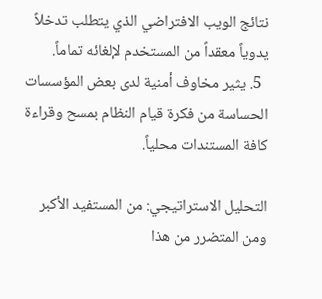نتائج الويب الافتراضي الذي يتطلب تدخلاً يدوياً معقداً من المستخدم لإلغائه تماماً.
  5. يثير مخاوف أمنية لدى بعض المؤسسات الحساسة من فكرة قيام النظام بمسح وقراءة كافة المستندات محلياً.

التحليل الاستراتيجي: من المستفيد الأكبر ومن المتضرر من هذا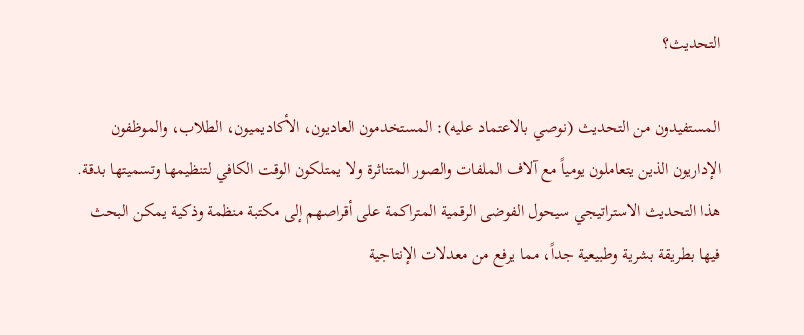التحديث؟

المستفيدون من التحديث (نوصي بالاعتماد عليه): المستخدمون العاديون، الأكاديميون، الطلاب، والموظفون الإداريون الذين يتعاملون يومياً مع آلاف الملفات والصور المتناثرة ولا يمتلكون الوقت الكافي لتنظيمها وتسميتها بدقة. هذا التحديث الاستراتيجي سيحول الفوضى الرقمية المتراكمة على أقراصهم إلى مكتبة منظمة وذكية يمكن البحث فيها بطريقة بشرية وطبيعية جداً، مما يرفع من معدلات الإنتاجية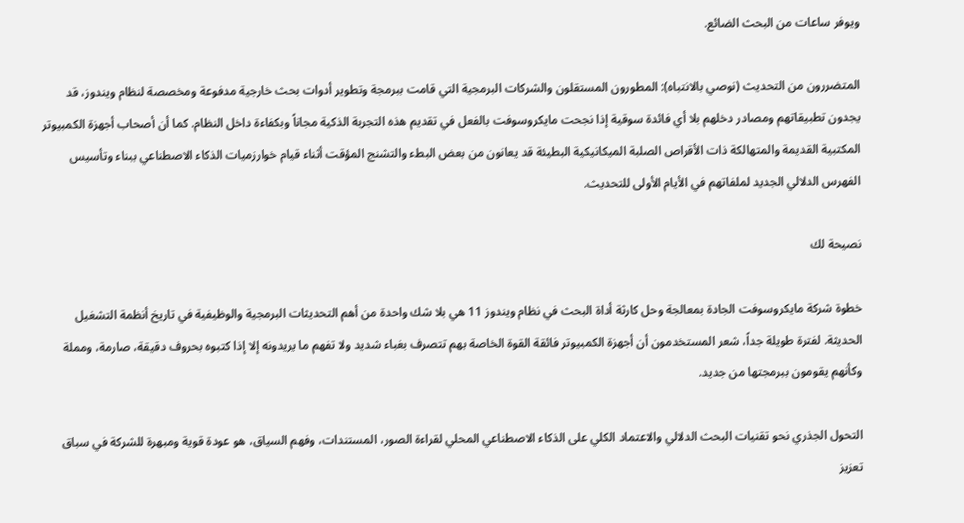ويوفر ساعات من البحث الضائع.

المتضررون من التحديث (نوصي بالانتباه): المطورون المستقلون والشركات البرمجية التي قامت ببرمجة وتطوير أدوات بحث خارجية مدفوعة ومخصصة لنظام ويندوز، قد يجدون تطبيقاتهم ومصادر دخلهم بلا أي فائدة سوقية إذا نجحت مايكروسوفت بالفعل في تقديم هذه التجربة الذكية مجاناً وبكفاءة داخل النظام. كما أن أصحاب أجهزة الكمبيوتر المكتبية القديمة والمتهالكة ذات الأقراص الصلبة الميكانيكية البطيئة قد يعانون من بعض البطء والتشنج المؤقت أثناء قيام خوارزميات الذكاء الاصطناعي ببناء وتأسيس الفهرس الدلالي الجديد لملفاتهم في الأيام الأولى للتحديث.

نصيحة لك

خطوة شركة مايكروسوفت الجادة بمعالجة وحل كارثة أداة البحث في نظام ويندوز 11 هي بلا شك واحدة من أهم التحديثات البرمجية والوظيفية في تاريخ أنظمة التشغيل الحديثة. لفترة طويلة جداً، شعر المستخدمون أن أجهزة الكمبيوتر فائقة القوة الخاصة بهم تتصرف بغباء شديد ولا تفهم ما يريدونه إلا إذا كتبوه بحروف دقيقة، صارمة، ومملة وكأنهم يقومون ببرمجتها من جديد.

التحول الجذري نحو تقنيات البحث الدلالي والاعتماد الكلي على الذكاء الاصطناعي المحلي لقراءة الصور، المستندات، وفهم السياق، هو عودة قوية ومبهرة للشركة في سباق تعزيز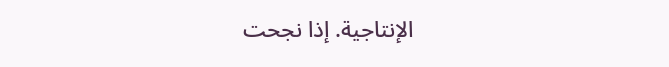الإنتاجية. إذا نجحت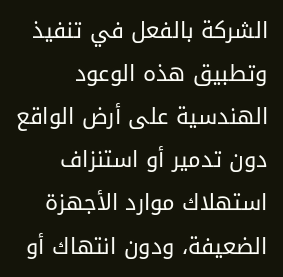الشركة بالفعل في تنفيذ وتطبيق هذه الوعود الهندسية على أرض الواقع دون تدمير أو استنزاف استهلاك موارد الأجهزة الضعيفة، ودون انتهاك أو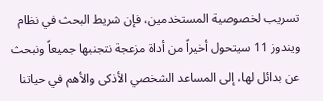تسريب لخصوصية المستخدمين، فإن شريط البحث في نظام ويندوز 11 سيتحول أخيراً من أداة مزعجة نتجنبها جميعاً ونبحث عن بدائل لها، إلى المساعد الشخصي الأذكى والأهم في حياتنا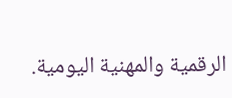الرقمية والمهنية اليومية.